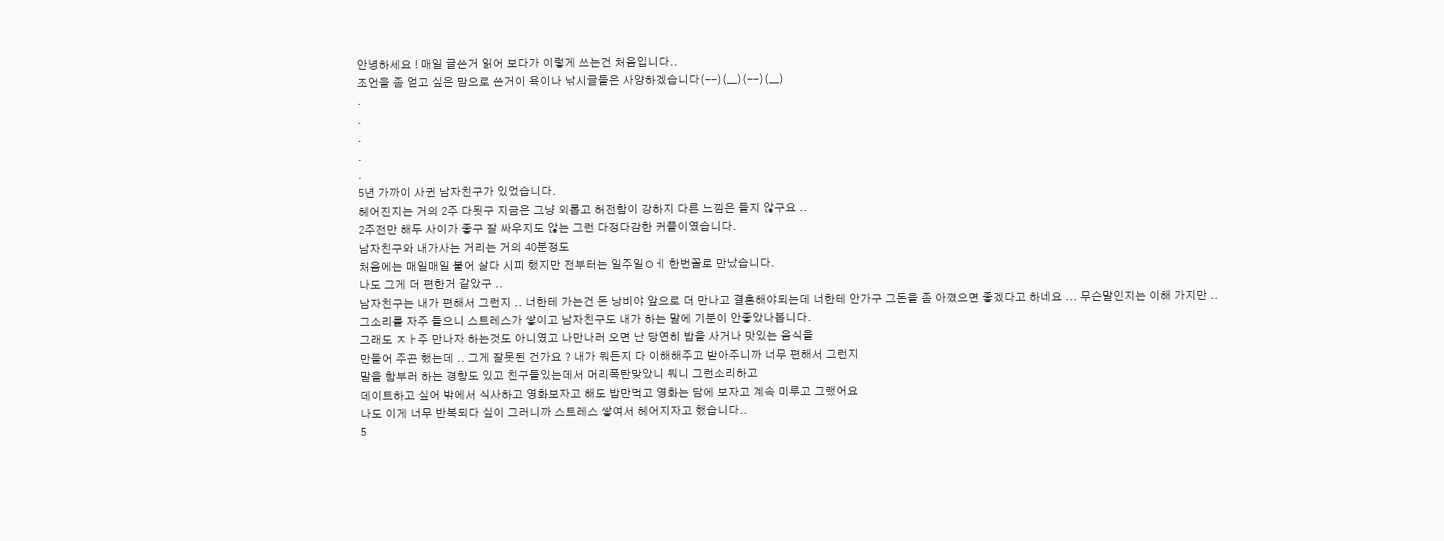안녕하세요 ! 매일 글쓴거 읽어 보다가 이렇게 쓰는건 처음입니다..
조언을 좀 얻고 싶은 맘으로 쓴거이 욕이나 낚시글들은 사양하겠습니다(--)(__)(--)(__)
.
.
.
.
.
5년 가까이 사귄 남자친구가 있었습니다.
헤어진지는 거의 2주 다됫구 지금은 그냥 외롭고 허전함이 강하지 다른 느낌은 들지 않구요 ..
2주전만 해두 사이가 좋구 잘 싸우지도 않는 그런 다정다감한 커플이였습니다.
남자친구와 내가사는 거리는 거의 40분정도
처음에는 매일매일 붙어 살다 시피 했지만 전부터는 일주일ㅇㅔ 한번꼴로 만났습니다.
나도 그게 더 편한거 같았구 ..
남자친구는 내가 편해서 그런지 .. 너한테 가는건 돈 낭비야 앞으로 더 만나고 결혼해야되는데 너한테 안가구 그돈을 좀 아꼈으면 좋겠다고 하네요 ... 무슨말인지는 이해 가지만 ..
그소리를 자주 들으니 스트레스가 쌓이고 남자친구도 내가 하는 말에 기분이 안좋았나봅니다.
그래도 ㅈㅏ주 만나자 하는것도 아니였고 나만나러 오면 난 당연히 밥을 사거나 맛있는 음식을
만들어 주곤 했는데 .. 그게 잘못된 건가요 ? 내가 뭐든지 다 이해해주고 받아주니까 너무 편해서 그런지
말을 함부러 하는 경향도 있고 친구들있는데서 머리폭탄맞았니 뭐니 그런소리하고
데이트하고 싶어 밖에서 식사하고 영화보자고 해도 밥만먹고 영화는 담에 보자고 계속 미루고 그랬어요
나도 이게 너무 반복되다 싶이 그러니까 스트레스 쌓여서 헤어지자고 했습니다..
5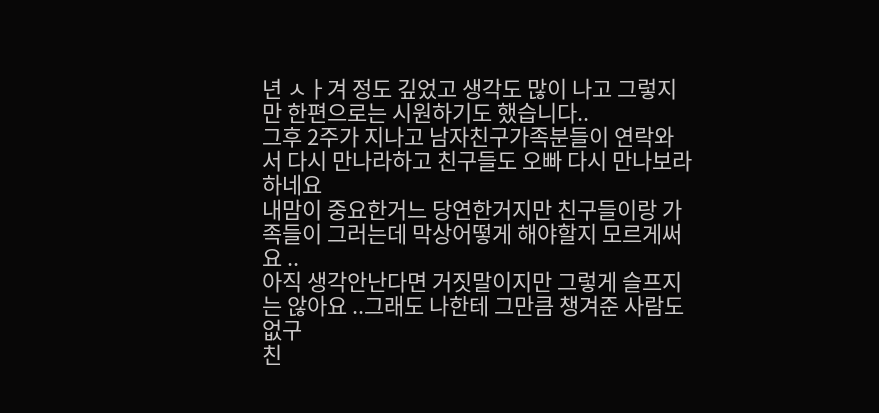년 ㅅㅏ겨 정도 깊었고 생각도 많이 나고 그렇지만 한편으로는 시원하기도 했습니다..
그후 2주가 지나고 남자친구가족분들이 연락와서 다시 만나라하고 친구들도 오빠 다시 만나보라 하네요
내맘이 중요한거느 당연한거지만 친구들이랑 가족들이 그러는데 막상어떻게 해야할지 모르게써요 ..
아직 생각안난다면 거짓말이지만 그렇게 슬프지는 않아요 ..그래도 나한테 그만큼 챙겨준 사람도 없구
친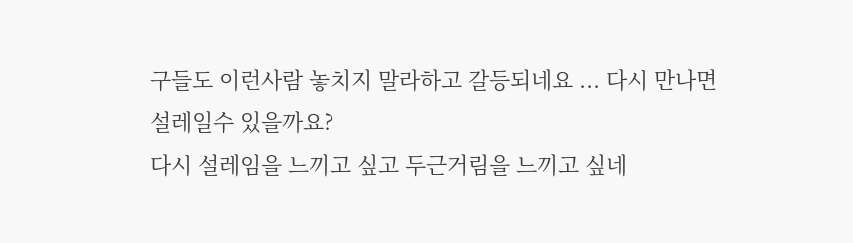구들도 이런사람 놓치지 말라하고 갈등되네요 ... 다시 만나면 설레일수 있을까요?
다시 설레임을 느끼고 싶고 두근거림을 느끼고 싶네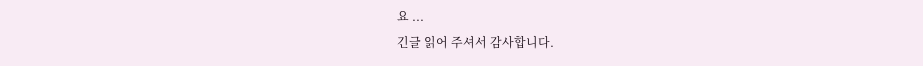요 ...
긴글 읽어 주셔서 감사합니다.